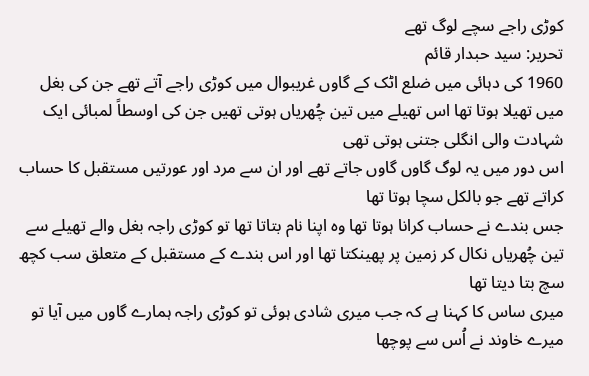کوڑی راجے سچے لوگ تھے
تحریر: سید حبدار قائم
1960 کی دہائی میں ضلع اٹک کے گاوں غریبوال میں کوڑی راجے آتے تھے جن کی بغل میں تھیلا ہوتا تھا اس تھیلے میں تین چُھریاں ہوتی تھیں جن کی اوسطاً لمبائی ایک شہادت والی انگلی جتنی ہوتی تھی
اس دور میں یہ لوگ گاوں گاوں جاتے تھے اور ان سے مرد اور عورتیں مستقبل کا حساب کراتے تھے جو بالکل سچا ہوتا تھا
جس بندے نے حساب کرانا ہوتا تھا وہ اپنا نام بتاتا تھا تو کوڑی راجہ بغل والے تھیلے سے تین چُھریاں نکال کر زمین پر پھینکتا تھا اور اس بندے کے مستقبل کے متعلق سب کچھ سچ بتا دیتا تھا
میری ساس کا کہنا ہے کہ جب میری شادی ہوئی تو کوڑی راجہ ہمارے گاوں میں آیا تو میرے خاوند نے اُس سے پوچھا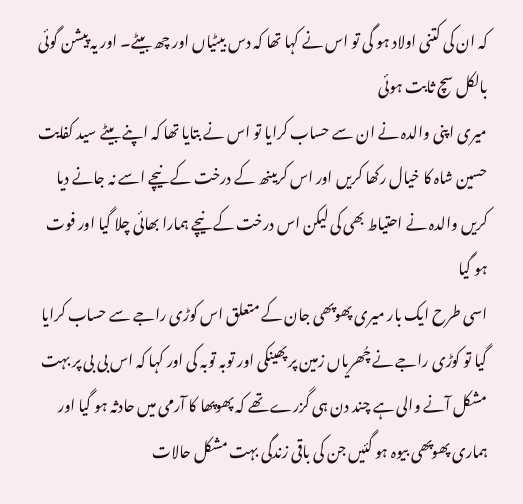کہ ان کی کتنی اولاد ہو گی تو اس نے کہا تھا کہ دس بیٹیاں اور چھ بیٹے۔ اور یہ پیشن گوئی بالکل سچ ثابت ہوئی
میری اپنی والدہ نے ان سے حساب کرایا تو اس نے بتایا تھا کہ اپنے بیٹے سید کفایت حسین شاہ کا خیال رکھا کریں اور اس کریںنھ کے درخت کے نیچے اسے نہ جانے دیا کریں والدہ نے احتیاط بھی کی لیکن اس درخت کے نیچے ہمارا بھائی چلا گیا اور فوت ہو گیا
اسی طرح ایک بار میری پھوپھی جان کے متعلق اس کوڑی راجے سے حساب کرایا گیا تو کوڑی راجے نے چُھریاں زمین پر پھینکی اور توبہ توبہ کی اور کہا کہ اس بی بی پر بہت مشکل آنے والی ہے چند دن ہی گزرے تھے کہ پھوپھا کا آرمی میں حادثہ ہو گیا اور ہماری پھوپھی بیوہ ہو گئیں جن کی باقی زندگی بہت مشکل حالات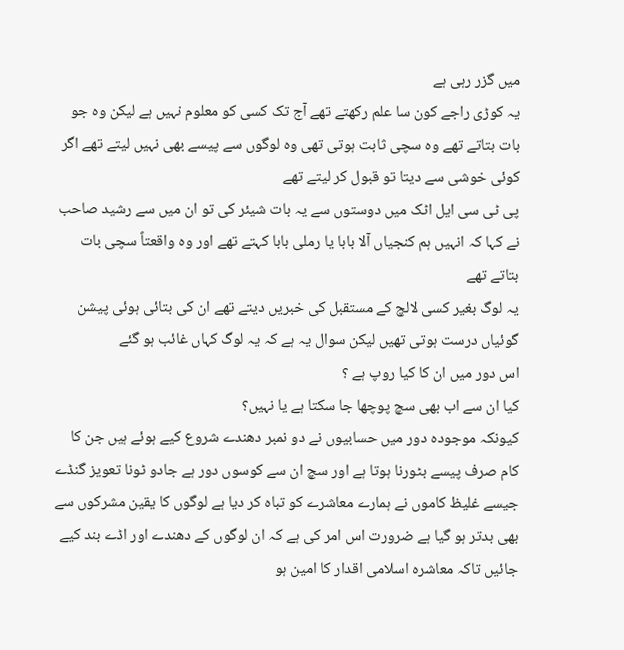میں گزر رہی ہے
یہ کوڑی راجے کون سا علم رکھتے تھے آج تک کسی کو معلوم نہیں ہے لیکن وہ جو بات بتاتے تھے وہ سچی ثابت ہوتی تھی وہ لوگوں سے پیسے بھی نہیں لیتے تھے اگر کوئی خوشی سے دیتا تو قبول کر لیتے تھے
پی ٹی سی ایل اٹک میں دوستوں سے یہ بات شیئر کی تو ان میں سے رشید صاحب نے کہا کہ انہیں ہم کنجیاں آلا بابا یا رملی بابا کہتے تھے اور وہ واقعتاً سچی بات بتاتے تھے
یہ لوگ بغیر کسی لالچ کے مستقبل کی خبریں دیتے تھے ان کی بتائی ہوئی پیشن گوئیاں درست ہوتی تھیں لیکن سوال یہ ہے کہ یہ لوگ کہاں غائب ہو گئے
اس دور میں ان کا کیا روپ ہے ؟
کیا ان سے اب بھی سچ پوچھا جا سکتا ہے یا نہیں؟
کیونکہ موجودہ دور میں حسابیوں نے دو نمبر دھندے شروع کیے ہوئے ہیں جن کا کام صرف پیسے بٹورنا ہوتا ہے اور سچ ان سے کوسوں دور ہے جادو ٹونا تعویز گنڈے جیسے غلیظ کاموں نے ہمارے معاشرے کو تباہ کر دیا ہے لوگوں کا یقین مشرکوں سے بھی بدتر ہو گیا ہے ضرورت اس امر کی ہے کہ ان لوگوں کے دھندے اور اڈے بند کیے جائیں تاکہ معاشرہ اسلامی اقدار کا امین ہو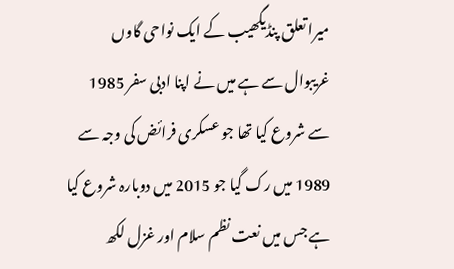میرا تعلق پنڈیگھیب کے ایک نواحی گاوں غریبوال سے ہے میں نے اپنا ادبی سفر 1985 سے شروع کیا تھا جو عسکری فرائض کی وجہ سے 1989 میں رک گیا جو 2015 میں دوبارہ شروع کیا ہے جس میں نعت نظم سلام اور غزل لکھ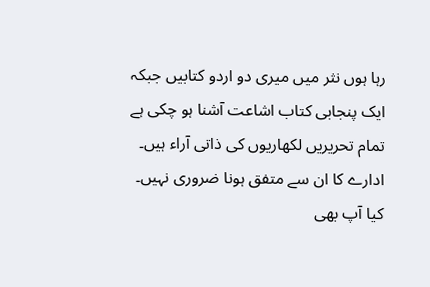رہا ہوں نثر میں میری دو اردو کتابیں جبکہ ایک پنجابی کتاب اشاعت آشنا ہو چکی ہے
تمام تحریریں لکھاریوں کی ذاتی آراء ہیں۔ ادارے کا ان سے متفق ہونا ضروری نہیں۔
کیا آپ بھی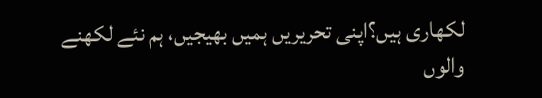لکھاری ہیں؟اپنی تحریریں ہمیں بھیجیں، ہم نئے لکھنے والوں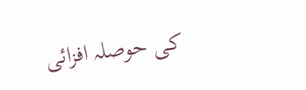کی حوصلہ افزائی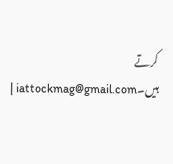کرتے ہیں۔iattockmag@gmail.com |